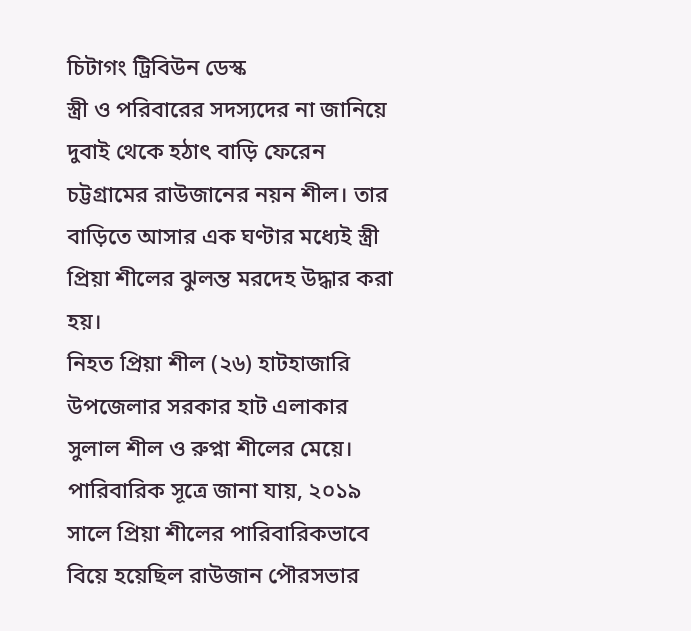চিটাগং ট্রিবিউন ডেস্ক
স্ত্রী ও পরিবারের সদস্যদের না জানিয়ে দুবাই থেকে হঠাৎ বাড়ি ফেরেন চট্টগ্রামের রাউজানের নয়ন শীল। তার বাড়িতে আসার এক ঘণ্টার মধ্যেই স্ত্রী প্রিয়া শীলের ঝুলন্ত মরদেহ উদ্ধার করা হয়।
নিহত প্রিয়া শীল (২৬) হাটহাজারি উপজেলার সরকার হাট এলাকার সুলাল শীল ও রুপ্না শীলের মেয়ে।
পারিবারিক সূত্রে জানা যায়, ২০১৯ সালে প্রিয়া শীলের পারিবারিকভাবে বিয়ে হয়েছিল রাউজান পৌরসভার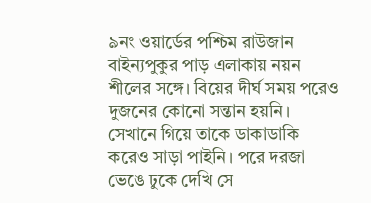৯নং ওয়ার্ডের পশ্চিম রাউজান বাইন্যপুকুর পাড় এলাকায় নয়ন শীলের সঙ্গে। বিয়ের দীর্ঘ সময় পরেও দুজনের কোনো সন্তান হয়নি।
সেখানে গিয়ে তাকে ডাকাডাকি করেও সাড়া পাইনি। পরে দরজা ভেঙে ঢুকে দেখি সে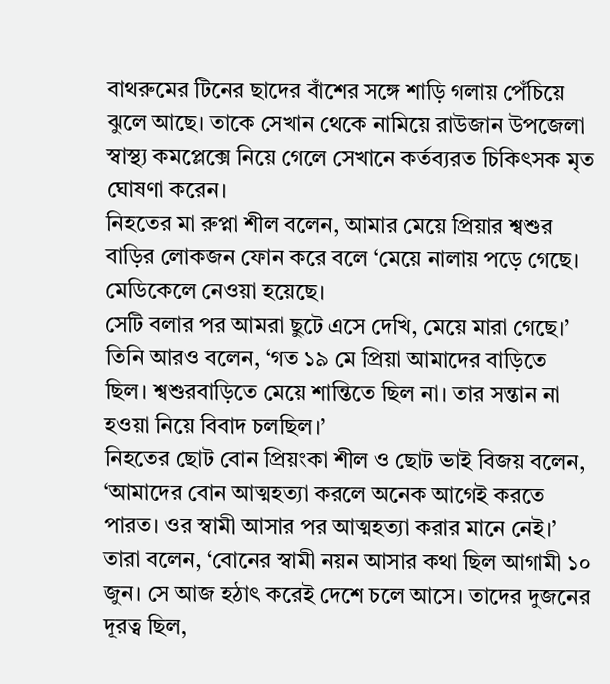বাথরুমের টিনের ছাদের বাঁশের সঙ্গে শাড়ি গলায় পেঁচিয়ে ঝুলে আছে। তাকে সেখান থেকে নামিয়ে রাউজান উপজেলা স্বাস্থ্য কমপ্লেক্সে নিয়ে গেলে সেখানে কর্তব্যরত চিকিৎসক মৃত ঘোষণা করেন।
নিহতের মা রুপ্না শীল বলেন, আমার মেয়ে প্রিয়ার শ্বশুর বাড়ির লোকজন ফোন করে বলে ‘মেয়ে নালায় পড়ে গেছে। মেডিকেলে নেওয়া হয়েছে।
সেটি বলার পর আমরা ছুটে এসে দেখি, মেয়ে মারা গেছে।’
তিনি আরও বলেন, ‘গত ১৯ মে প্রিয়া আমাদের বাড়িতে ছিল। শ্বশুরবাড়িতে মেয়ে শান্তিতে ছিল না। তার সন্তান না হওয়া নিয়ে বিবাদ চলছিল।’
নিহতের ছোট বোন প্রিয়ংকা শীল ও ছোট ভাই বিজয় বলেন, ‘আমাদের বোন আত্মহত্যা করলে অনেক আগেই করতে পারত। ওর স্বামী আসার পর আত্মহত্যা করার মানে নেই।’
তারা বলেন, ‘বোনের স্বামী নয়ন আসার কথা ছিল আগামী ১০ জুন। সে আজ হঠাৎ করেই দেশে চলে আসে। তাদের দুজনের দূরত্ব ছিল,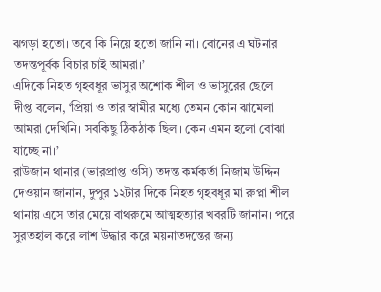ঝগড়া হতো। তবে কি নিয়ে হতো জানি না। বোনের এ ঘটনার তদন্তপূর্বক বিচার চাই আমরা।’
এদিকে নিহত গৃহবধূর ভাসুর অশোক শীল ও ভাসুরের ছেলে দীপ্ত বলেন, ‘প্রিয়া ও তার স্বামীর মধ্যে তেমন কোন ঝামেলা আমরা দেখিনি। সবকিছু ঠিকঠাক ছিল। কেন এমন হলো বোঝা যাচ্ছে না।’
রাউজান থানার (ভারপ্রাপ্ত ওসি) তদন্ত কর্মকর্তা নিজাম উদ্দিন দেওয়ান জানান, দুপুর ১২টার দিকে নিহত গৃহবধূর মা রুপ্না শীল থানায় এসে তার মেয়ে বাথরুমে আত্মহত্যার খবরটি জানান। পরে সুরতহাল করে লাশ উদ্ধার করে ময়নাতদন্তের জন্য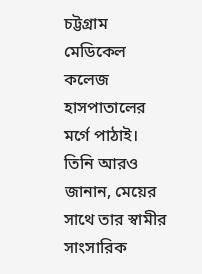চট্টগ্রাম মেডিকেল কলেজ হাসপাতালের মর্গে পাঠাই।
তিনি আরও জানান, মেয়ের সাথে তার স্বামীর সাংসারিক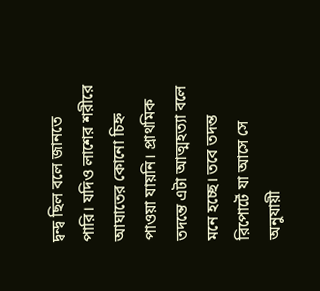দ্বন্দ্ব ছিল বলে জানতে পারি। যদিও লাশের শরীরে আঘাতের কোনো চিহ্ন পাওয়া যায়নি। প্রাথমিক তদন্তে এটা আত্মহত্যা বলে মনে হচ্ছে। তবে তদন্ত রিপোর্টে যা আসে সে অনুযায়ী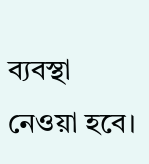ব্যবস্থা নেওয়া হবে।